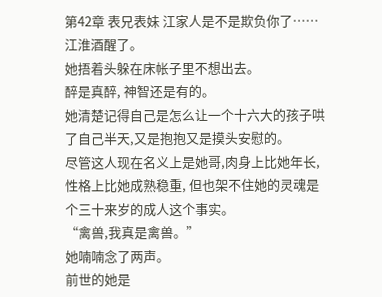第42章 表兄表妹 江家人是不是欺负你了……
江淮酒醒了。
她捂着头躲在床帐子里不想出去。
醉是真醉, 神智还是有的。
她清楚记得自己是怎么让一个十六大的孩子哄了自己半天,又是抱抱又是摸头安慰的。
尽管这人现在名义上是她哥,肉身上比她年长, 性格上比她成熟稳重, 但也架不住她的灵魂是个三十来岁的成人这个事实。
“禽兽,我真是禽兽。”
她喃喃念了两声。
前世的她是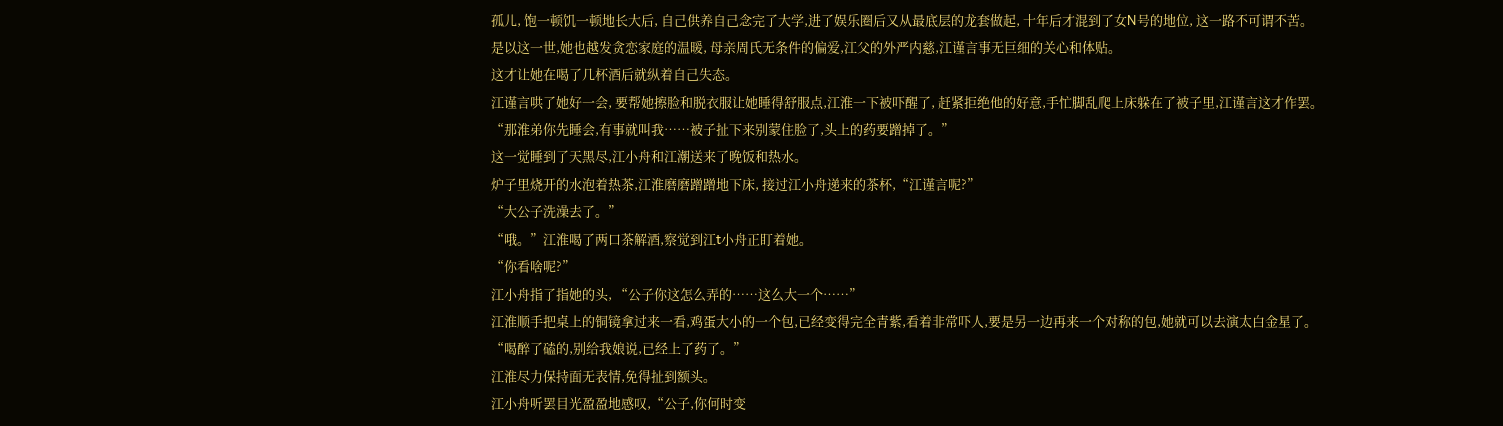孤儿, 饱一顿饥一顿地长大后, 自己供养自己念完了大学,进了娱乐圈后又从最底层的龙套做起, 十年后才混到了女N号的地位, 这一路不可谓不苦。
是以这一世,她也越发贪恋家庭的温暖, 母亲周氏无条件的偏爱,江父的外严内慈,江谨言事无巨细的关心和体贴。
这才让她在喝了几杯酒后就纵着自己失态。
江谨言哄了她好一会, 要帮她擦脸和脱衣服让她睡得舒服点,江淮一下被吓醒了, 赶紧拒绝他的好意,手忙脚乱爬上床躲在了被子里,江谨言这才作罢。
“那淮弟你先睡会,有事就叫我……被子扯下来别蒙住脸了,头上的药要蹭掉了。”
这一觉睡到了天黑尽,江小舟和江潮送来了晚饭和热水。
炉子里烧开的水泡着热茶,江淮磨磨蹭蹭地下床, 接过江小舟递来的茶杯,“江谨言呢?”
“大公子洗澡去了。”
“哦。”江淮喝了两口茶解酒,察觉到江t小舟正盯着她。
“你看啥呢?”
江小舟指了指她的头, “公子你这怎么弄的……这么大一个……”
江淮顺手把桌上的铜镜拿过来一看,鸡蛋大小的一个包,已经变得完全青紫,看着非常吓人,要是另一边再来一个对称的包,她就可以去演太白金星了。
“喝醉了磕的,别给我娘说,已经上了药了。”
江淮尽力保持面无表情,免得扯到额头。
江小舟听罢目光盈盈地感叹,“公子,你何时变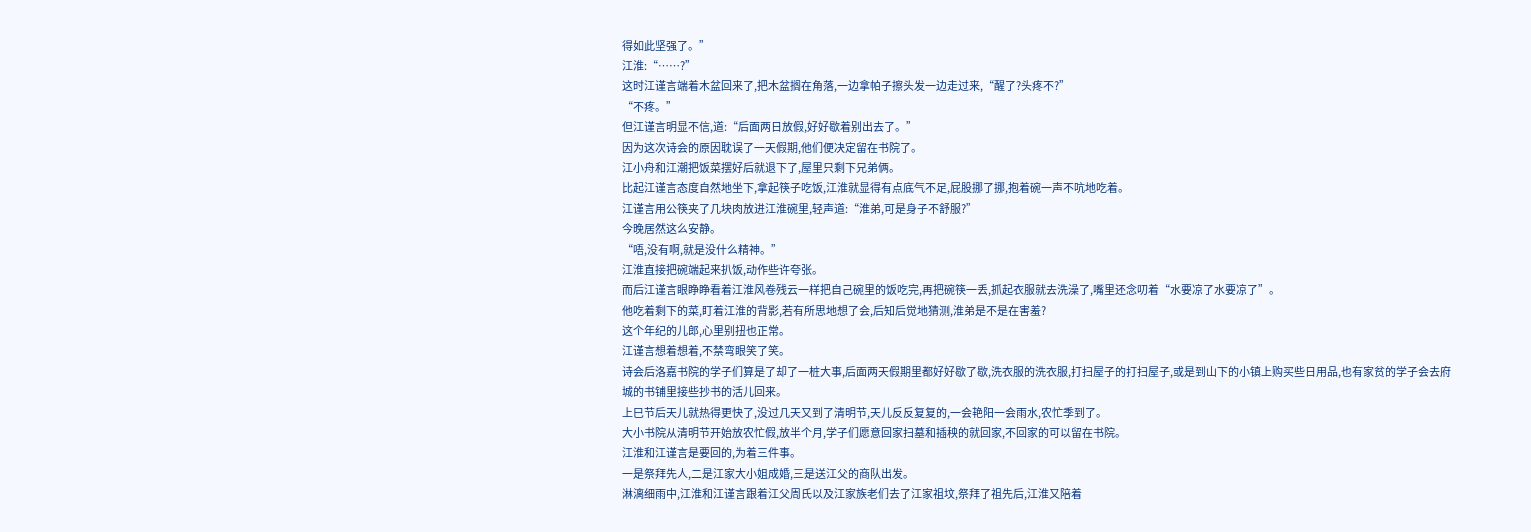得如此坚强了。”
江淮:“……?”
这时江谨言端着木盆回来了,把木盆搁在角落,一边拿帕子擦头发一边走过来,“醒了?头疼不?”
“不疼。”
但江谨言明显不信,道:“后面两日放假,好好歇着别出去了。”
因为这次诗会的原因耽误了一天假期,他们便决定留在书院了。
江小舟和江潮把饭菜摆好后就退下了,屋里只剩下兄弟俩。
比起江谨言态度自然地坐下,拿起筷子吃饭,江淮就显得有点底气不足,屁股挪了挪,抱着碗一声不吭地吃着。
江谨言用公筷夹了几块肉放进江淮碗里,轻声道:“淮弟,可是身子不舒服?”
今晚居然这么安静。
“唔,没有啊,就是没什么精神。”
江淮直接把碗端起来扒饭,动作些许夸张。
而后江谨言眼睁睁看着江淮风卷残云一样把自己碗里的饭吃完,再把碗筷一丢,抓起衣服就去洗澡了,嘴里还念叨着“水要凉了水要凉了”。
他吃着剩下的菜,盯着江淮的背影,若有所思地想了会,后知后觉地猜测,淮弟是不是在害羞?
这个年纪的儿郎,心里别扭也正常。
江谨言想着想着,不禁弯眼笑了笑。
诗会后洛嘉书院的学子们算是了却了一桩大事,后面两天假期里都好好歇了歇,洗衣服的洗衣服,打扫屋子的打扫屋子,或是到山下的小镇上购买些日用品,也有家贫的学子会去府城的书铺里接些抄书的活儿回来。
上巳节后天儿就热得更快了,没过几天又到了清明节,天儿反反复复的,一会艳阳一会雨水,农忙季到了。
大小书院从清明节开始放农忙假,放半个月,学子们愿意回家扫墓和插秧的就回家,不回家的可以留在书院。
江淮和江谨言是要回的,为着三件事。
一是祭拜先人,二是江家大小姐成婚,三是送江父的商队出发。
淋漓细雨中,江淮和江谨言跟着江父周氏以及江家族老们去了江家祖坟,祭拜了祖先后,江淮又陪着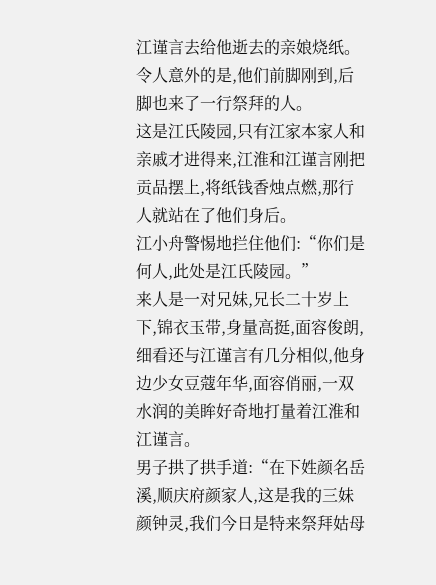江谨言去给他逝去的亲娘烧纸。
令人意外的是,他们前脚刚到,后脚也来了一行祭拜的人。
这是江氏陵园,只有江家本家人和亲戚才进得来,江淮和江谨言刚把贡品摆上,将纸钱香烛点燃,那行人就站在了他们身后。
江小舟警惕地拦住他们:“你们是何人,此处是江氏陵园。”
来人是一对兄妹,兄长二十岁上下,锦衣玉带,身量高挺,面容俊朗,细看还与江谨言有几分相似,他身边少女豆蔻年华,面容俏丽,一双水润的美眸好奇地打量着江淮和江谨言。
男子拱了拱手道:“在下姓颜名岳溪,顺庆府颜家人,这是我的三妹颜钟灵,我们今日是特来祭拜姑母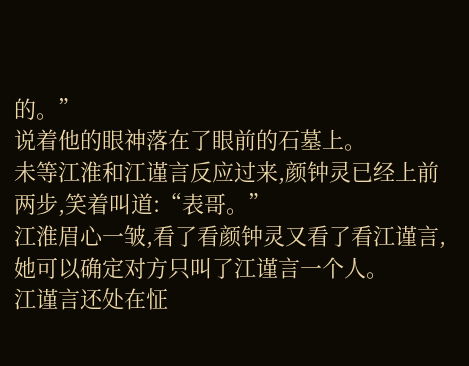的。”
说着他的眼神落在了眼前的石墓上。
未等江淮和江谨言反应过来,颜钟灵已经上前两步,笑着叫道:“表哥。”
江淮眉心一皱,看了看颜钟灵又看了看江谨言,她可以确定对方只叫了江谨言一个人。
江谨言还处在怔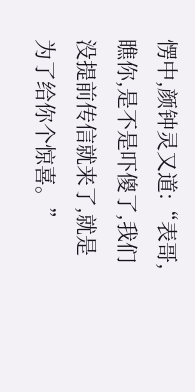愣中,颜钟灵又道:“表哥,瞧你,是不是吓傻了,我们没提前传信就来了,就是为了给你个惊喜。”